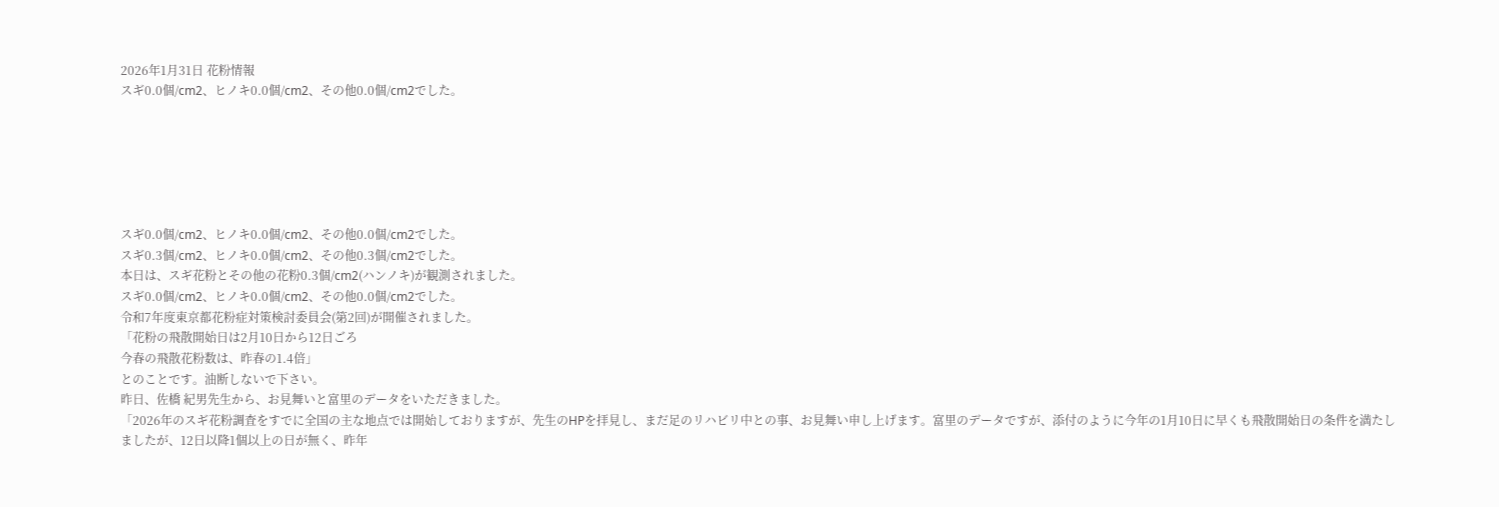2026年1月31日 花粉情報
スギ0.0個/cm2、ヒノキ0.0個/cm2、その他0.0個/cm2でした。






スギ0.0個/cm2、ヒノキ0.0個/cm2、その他0.0個/cm2でした。
スギ0.3個/cm2、ヒノキ0.0個/cm2、その他0.3個/cm2でした。
本日は、スギ花粉とその他の花粉0.3個/cm2(ハンノキ)が観測されました。
スギ0.0個/cm2、ヒノキ0.0個/cm2、その他0.0個/cm2でした。
令和7年度東京都花粉症対策検討委員会(第2回)が開催されました。
「花粉の飛散開始日は2月10日から12日ごろ
今春の飛散花粉数は、昨春の1.4倍」
とのことです。油断しないで下さい。
昨日、佐橋 紀男先生から、お見舞いと富里のデータをいただきました。
「2026年のスギ花粉調査をすでに全国の主な地点では開始しておりますが、先生のHPを拝見し、まだ足のリハビリ中との事、お見舞い申し上げます。富里のデータですが、添付のように今年の1月10日に早くも飛散開始日の条件を満たしましたが、12日以降1個以上の日が無く、昨年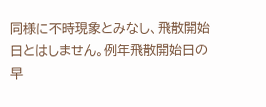同様に不時現象とみなし、飛散開始日とはしません。例年飛散開始日の早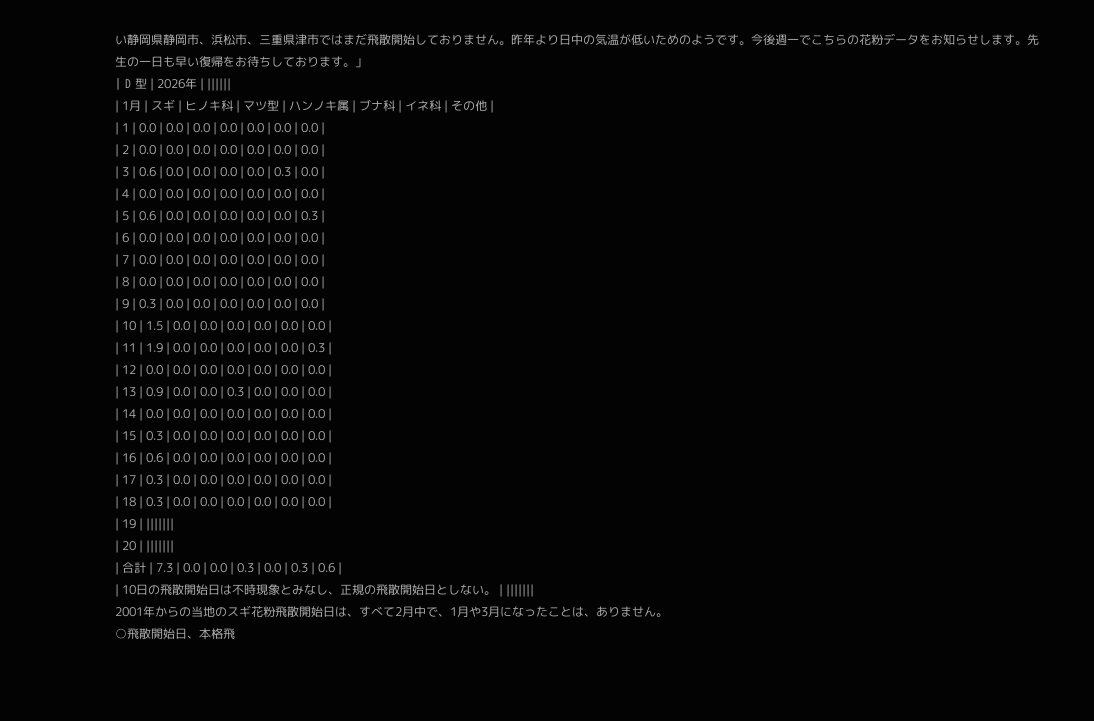い静岡県静岡市、浜松市、三重県津市ではまだ飛散開始しておりません。昨年より日中の気温が低いためのようです。今後週一でこちらの花粉データをお知らせします。先生の一日も早い復帰をお待ちしております。」
| D 型 | 2026年 | ||||||
| 1月 | スギ | ヒノキ科 | マツ型 | ハンノキ属 | ブナ科 | イネ科 | その他 |
| 1 | 0.0 | 0.0 | 0.0 | 0.0 | 0.0 | 0.0 | 0.0 |
| 2 | 0.0 | 0.0 | 0.0 | 0.0 | 0.0 | 0.0 | 0.0 |
| 3 | 0.6 | 0.0 | 0.0 | 0.0 | 0.0 | 0.3 | 0.0 |
| 4 | 0.0 | 0.0 | 0.0 | 0.0 | 0.0 | 0.0 | 0.0 |
| 5 | 0.6 | 0.0 | 0.0 | 0.0 | 0.0 | 0.0 | 0.3 |
| 6 | 0.0 | 0.0 | 0.0 | 0.0 | 0.0 | 0.0 | 0.0 |
| 7 | 0.0 | 0.0 | 0.0 | 0.0 | 0.0 | 0.0 | 0.0 |
| 8 | 0.0 | 0.0 | 0.0 | 0.0 | 0.0 | 0.0 | 0.0 |
| 9 | 0.3 | 0.0 | 0.0 | 0.0 | 0.0 | 0.0 | 0.0 |
| 10 | 1.5 | 0.0 | 0.0 | 0.0 | 0.0 | 0.0 | 0.0 |
| 11 | 1.9 | 0.0 | 0.0 | 0.0 | 0.0 | 0.0 | 0.3 |
| 12 | 0.0 | 0.0 | 0.0 | 0.0 | 0.0 | 0.0 | 0.0 |
| 13 | 0.9 | 0.0 | 0.0 | 0.3 | 0.0 | 0.0 | 0.0 |
| 14 | 0.0 | 0.0 | 0.0 | 0.0 | 0.0 | 0.0 | 0.0 |
| 15 | 0.3 | 0.0 | 0.0 | 0.0 | 0.0 | 0.0 | 0.0 |
| 16 | 0.6 | 0.0 | 0.0 | 0.0 | 0.0 | 0.0 | 0.0 |
| 17 | 0.3 | 0.0 | 0.0 | 0.0 | 0.0 | 0.0 | 0.0 |
| 18 | 0.3 | 0.0 | 0.0 | 0.0 | 0.0 | 0.0 | 0.0 |
| 19 | |||||||
| 20 | |||||||
| 合計 | 7.3 | 0.0 | 0.0 | 0.3 | 0.0 | 0.3 | 0.6 |
| 10日の飛散開始日は不時現象とみなし、正規の飛散開始日としない。 | |||||||
2001年からの当地のスギ花粉飛散開始日は、すべて2月中で、1月や3月になったことは、ありません。
○飛散開始日、本格飛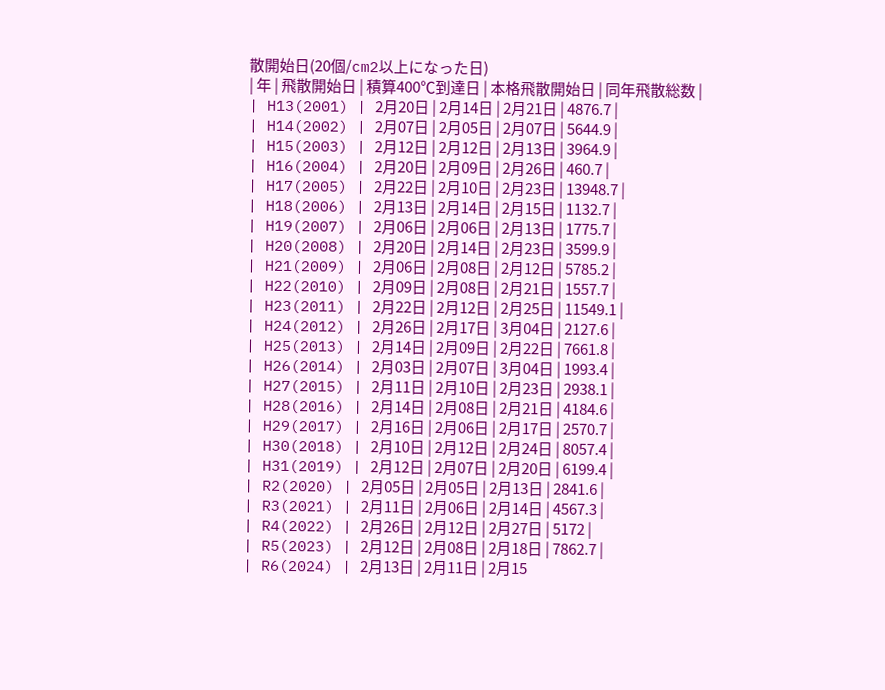散開始日(20個/cm2以上になった日)
| 年 | 飛散開始日 | 積算400℃到達日 | 本格飛散開始日 | 同年飛散総数 |
| H13(2001) | 2月20日 | 2月14日 | 2月21日 | 4876.7 |
| H14(2002) | 2月07日 | 2月05日 | 2月07日 | 5644.9 |
| H15(2003) | 2月12日 | 2月12日 | 2月13日 | 3964.9 |
| H16(2004) | 2月20日 | 2月09日 | 2月26日 | 460.7 |
| H17(2005) | 2月22日 | 2月10日 | 2月23日 | 13948.7 |
| H18(2006) | 2月13日 | 2月14日 | 2月15日 | 1132.7 |
| H19(2007) | 2月06日 | 2月06日 | 2月13日 | 1775.7 |
| H20(2008) | 2月20日 | 2月14日 | 2月23日 | 3599.9 |
| H21(2009) | 2月06日 | 2月08日 | 2月12日 | 5785.2 |
| H22(2010) | 2月09日 | 2月08日 | 2月21日 | 1557.7 |
| H23(2011) | 2月22日 | 2月12日 | 2月25日 | 11549.1 |
| H24(2012) | 2月26日 | 2月17日 | 3月04日 | 2127.6 |
| H25(2013) | 2月14日 | 2月09日 | 2月22日 | 7661.8 |
| H26(2014) | 2月03日 | 2月07日 | 3月04日 | 1993.4 |
| H27(2015) | 2月11日 | 2月10日 | 2月23日 | 2938.1 |
| H28(2016) | 2月14日 | 2月08日 | 2月21日 | 4184.6 |
| H29(2017) | 2月16日 | 2月06日 | 2月17日 | 2570.7 |
| H30(2018) | 2月10日 | 2月12日 | 2月24日 | 8057.4 |
| H31(2019) | 2月12日 | 2月07日 | 2月20日 | 6199.4 |
| R2(2020) | 2月05日 | 2月05日 | 2月13日 | 2841.6 |
| R3(2021) | 2月11日 | 2月06日 | 2月14日 | 4567.3 |
| R4(2022) | 2月26日 | 2月12日 | 2月27日 | 5172 |
| R5(2023) | 2月12日 | 2月08日 | 2月18日 | 7862.7 |
| R6(2024) | 2月13日 | 2月11日 | 2月15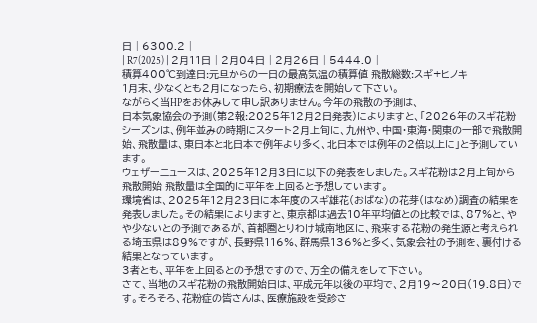日 | 6300.2 |
| R7(2025) | 2月11日 | 2月04日 | 2月26日 | 5444.0 |
積算400℃到達日:元旦からの一日の最高気温の積算値 飛散総数:スギ+ヒノキ
1月末、少なくとも2月になったら、初期療法を開始して下さい。
ながらく当HPをお休みして申し訳ありません。今年の飛散の予測は、
日本気象協会の予測(第2報:2025年12月2日発表)によりますと、「2026年のスギ花粉シーズンは、例年並みの時期にスタート2月上旬に、九州や、中国・東海・関東の一部で飛散開始、飛散量は、東日本と北日本で例年より多く、北日本では例年の2倍以上に」と予測しています。
ウェザーニュースは、2025年12月3日に以下の発表をしました。スギ花粉は2月上旬から飛散開始 飛散量は全国的に平年を上回ると予想しています。
環境省は、2025年12月23日に本年度のスギ雄花(おばな)の花芽(はなめ)調査の結果を発表しました。その結果によりますと、東京都は過去10年平均値との比較では、87%と、やや少ないとの予測であるが、首都圏とりわけ城南地区に、飛来する花粉の発生源と考えられる埼玉県は89%ですが、長野県116%、群馬県136%と多く、気象会社の予測を、裏付ける結果となっています。
3者とも、平年を上回るとの予想ですので、万全の備えをして下さい。
さて、当地のスギ花粉の飛散開始日は、平成元年以後の平均で、2月19〜20日(19.8日)です。そろそろ、花粉症の皆さんは、医療施設を受診さ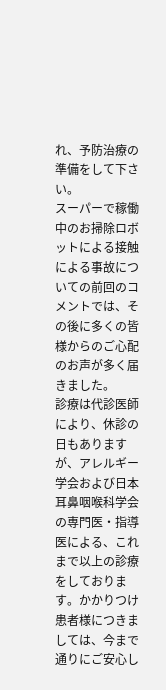れ、予防治療の準備をして下さい。
スーパーで稼働中のお掃除ロボットによる接触による事故についての前回のコメントでは、その後に多くの皆様からのご心配のお声が多く届きました。
診療は代診医師により、休診の日もありますが、アレルギー学会および日本耳鼻咽喉科学会の専門医・指導医による、これまで以上の診療をしております。かかりつけ患者様につきましては、今まで通りにご安心し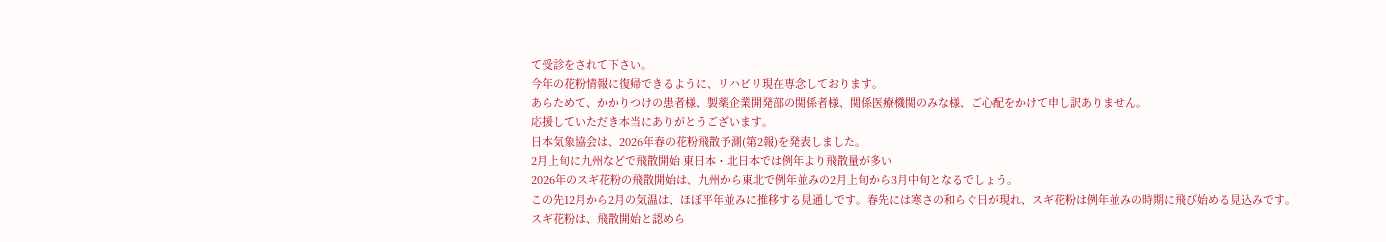て受診をされて下さい。
今年の花粉情報に復帰できるように、リハビリ現在専念しております。
あらためて、かかりつけの患者様、製薬企業開発部の関係者様、関係医療機関のみな様、ご心配をかけて申し訳ありません。
応援していただき本当にありがとうございます。
日本気象協会は、2026年春の花粉飛散予測(第2報)を発表しました。
2月上旬に九州などで飛散開始 東日本・北日本では例年より飛散量が多い
2026年のスギ花粉の飛散開始は、九州から東北で例年並みの2月上旬から3月中旬となるでしょう。
この先12月から2月の気温は、ほぼ平年並みに推移する見通しです。春先には寒さの和らぐ日が現れ、スギ花粉は例年並みの時期に飛び始める見込みです。
スギ花粉は、飛散開始と認めら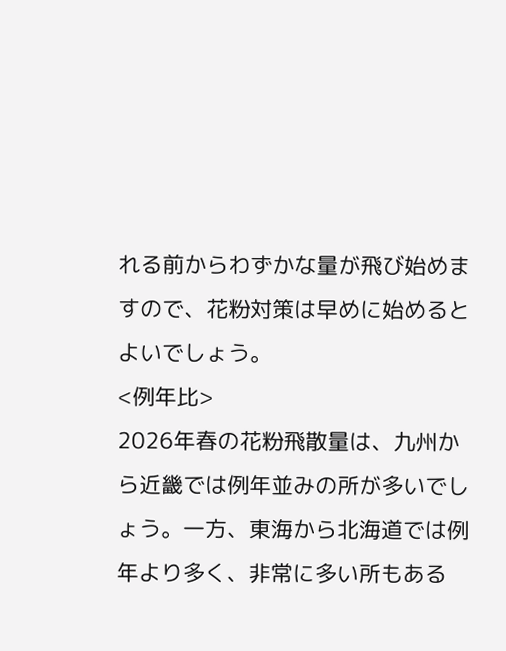れる前からわずかな量が飛び始めますので、花粉対策は早めに始めるとよいでしょう。
<例年比>
2026年春の花粉飛散量は、九州から近畿では例年並みの所が多いでしょう。一方、東海から北海道では例年より多く、非常に多い所もある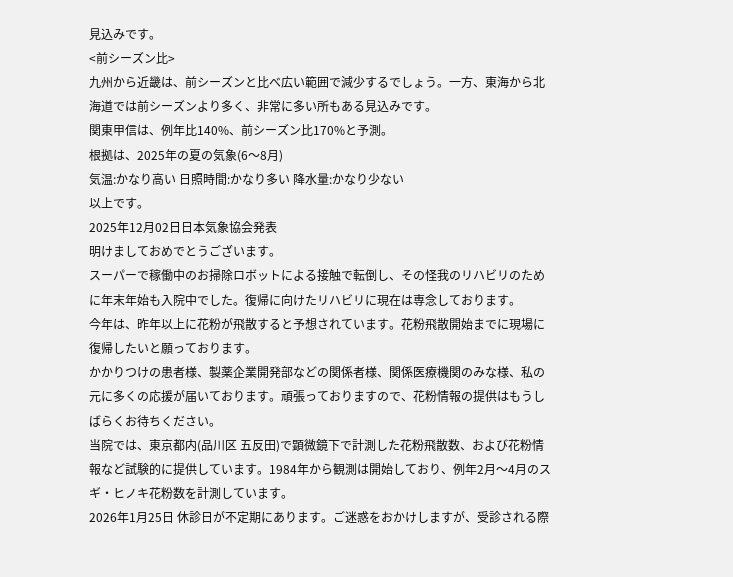見込みです。
<前シーズン比>
九州から近畿は、前シーズンと比べ広い範囲で減少するでしょう。一方、東海から北海道では前シーズンより多く、非常に多い所もある見込みです。
関東甲信は、例年比140%、前シーズン比170%と予測。
根拠は、2025年の夏の気象(6〜8月)
気温:かなり高い 日照時間:かなり多い 降水量:かなり少ない
以上です。
2025年12月02日日本気象協会発表
明けましておめでとうございます。
スーパーで稼働中のお掃除ロボットによる接触で転倒し、その怪我のリハビリのために年末年始も入院中でした。復帰に向けたリハビリに現在は専念しております。
今年は、昨年以上に花粉が飛散すると予想されています。花粉飛散開始までに現場に復帰したいと願っております。
かかりつけの患者様、製薬企業開発部などの関係者様、関係医療機関のみな様、私の元に多くの応援が届いております。頑張っておりますので、花粉情報の提供はもうしばらくお待ちください。
当院では、東京都内(品川区 五反田)で顕微鏡下で計測した花粉飛散数、および花粉情報など試験的に提供しています。1984年から観測は開始しており、例年2月〜4月のスギ・ヒノキ花粉数を計測しています。
2026年1月25日 休診日が不定期にあります。ご迷惑をおかけしますが、受診される際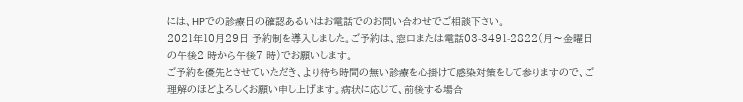には、HPでの診療日の確認あるいはお電話でのお問い合わせでご相談下さい。
2021年10月29日 予約制を導入しました。ご予約は、窓口または電話03-3491-2822(月〜金曜日の午後2 時から午後7 時)でお願いします。
ご予約を優先とさせていただき、より待ち時間の無い診療を心掛けて感染対策をして参りますので、ご理解のほどよろしくお願い申し上げます。病状に応じて、前後する場合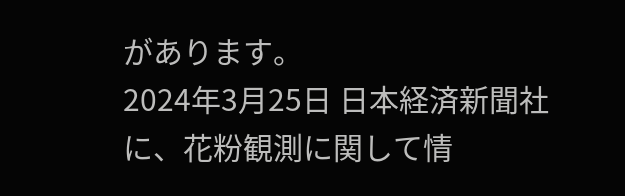があります。
2024年3月25日 日本経済新聞社に、花粉観測に関して情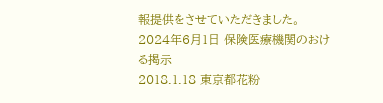報提供をさせていただきました。
2024年6月1日 保険医療機関のおける掲示
2018.1.18 東京都花粉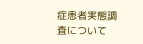症患者実態調査について